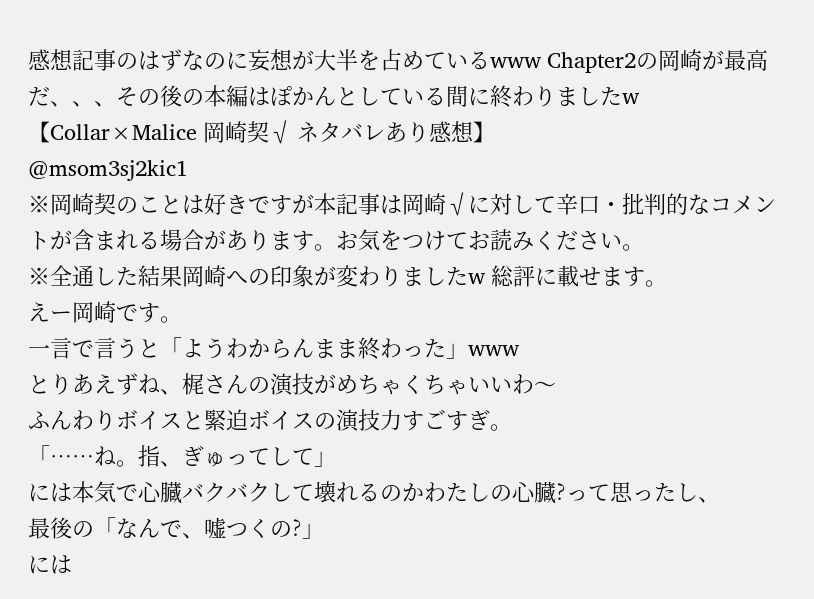感想記事のはずなのに妄想が大半を占めているwww Chapter2の岡崎が最高だ、、、その後の本編はぽかんとしている間に終わりましたw【Collar×Malice 岡崎契√ ネタバレあり感想】
@msom3sj2kic1
※岡崎契のことは好きですが本記事は岡崎√に対して辛口・批判的なコメントが含まれる場合があります。お気をつけてお読みください。
※全通した結果岡崎への印象が変わりましたw 総評に載せます。
えー岡崎です。
一言で言うと「ようわからんまま終わった」www
とりあえずね、梶さんの演技がめちゃくちゃいいわ〜
ふんわりボイスと緊迫ボイスの演技力すごすぎ。
「……ね。指、ぎゅってして」
には本気で心臓バクバクして壊れるのかわたしの心臓?って思ったし、
最後の「なんで、嘘つくの?」
には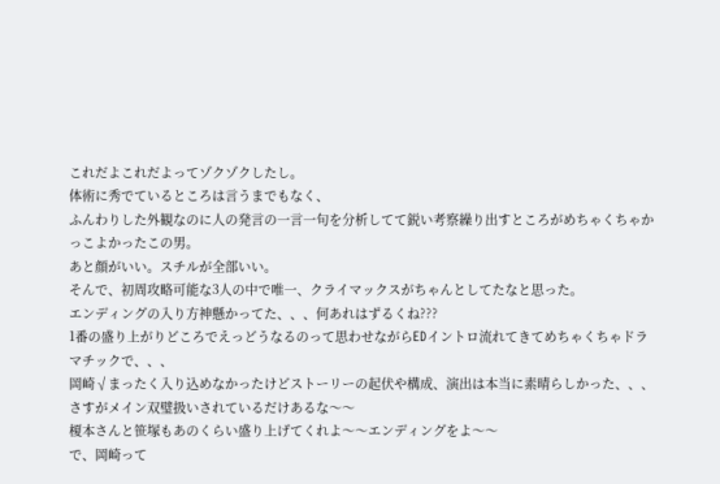これだよこれだよってゾクゾクしたし。
体術に秀でているところは言うまでもなく、
ふんわりした外観なのに人の発言の一言一句を分析してて鋭い考察繰り出すところがめちゃくちゃかっこよかったこの男。
あと顔がいい。スチルが全部いい。
そんで、初周攻略可能な3人の中で唯一、クライマックスがちゃんとしてたなと思った。
エンディングの入り方神懸かってた、、、何あれはずるくね???
1番の盛り上がりどころでえっどうなるのって思わせながらEDイントロ流れてきてめちゃくちゃドラマチックで、、、
岡崎√まったく入り込めなかったけどストーリーの起伏や構成、演出は本当に素晴らしかった、、、さすがメイン双璧扱いされているだけあるな〜〜
榎本さんと笹塚もあのくらい盛り上げてくれよ〜〜エンディングをよ〜〜
で、岡崎って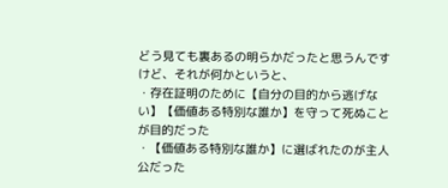どう見ても裏あるの明らかだったと思うんですけど、それが何かというと、
・存在証明のために【自分の目的から逃げない】【価値ある特別な誰か】を守って死ぬことが目的だった
・【価値ある特別な誰か】に選ばれたのが主人公だった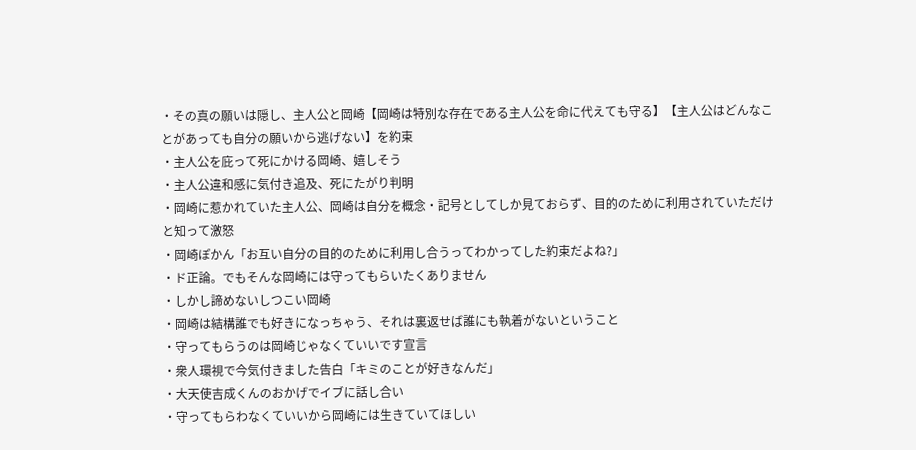・その真の願いは隠し、主人公と岡崎【岡崎は特別な存在である主人公を命に代えても守る】【主人公はどんなことがあっても自分の願いから逃げない】を約束
・主人公を庇って死にかける岡崎、嬉しそう
・主人公違和感に気付き追及、死にたがり判明
・岡崎に惹かれていた主人公、岡崎は自分を概念・記号としてしか見ておらず、目的のために利用されていただけと知って激怒
・岡崎ぽかん「お互い自分の目的のために利用し合うってわかってした約束だよね?」
・ド正論。でもそんな岡崎には守ってもらいたくありません
・しかし諦めないしつこい岡崎
・岡崎は結構誰でも好きになっちゃう、それは裏返せば誰にも執着がないということ
・守ってもらうのは岡崎じゃなくていいです宣言
・衆人環視で今気付きました告白「キミのことが好きなんだ」
・大天使吉成くんのおかげでイブに話し合い
・守ってもらわなくていいから岡崎には生きていてほしい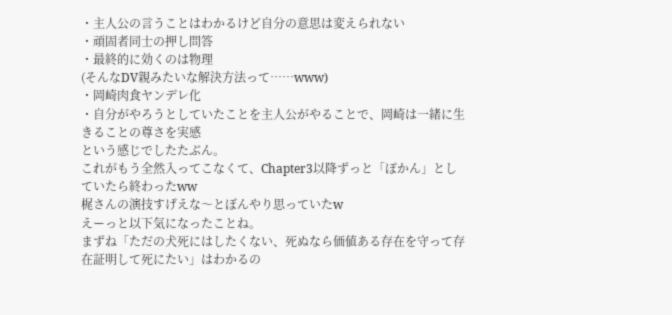・主人公の言うことはわかるけど自分の意思は変えられない
・頑固者同士の押し問答
・最終的に効くのは物理
(そんなDV親みたいな解決方法って……www)
・岡崎肉食ヤンデレ化
・自分がやろうとしていたことを主人公がやることで、岡崎は一緒に生きることの尊さを実感
という感じでしたたぶん。
これがもう全然入ってこなくて、Chapter3以降ずっと「ぽかん」としていたら終わったww
梶さんの演技すげえな〜とぼんやり思っていたw
えーっと以下気になったことね。
まずね「ただの犬死にはしたくない、死ぬなら価値ある存在を守って存在証明して死にたい」はわかるの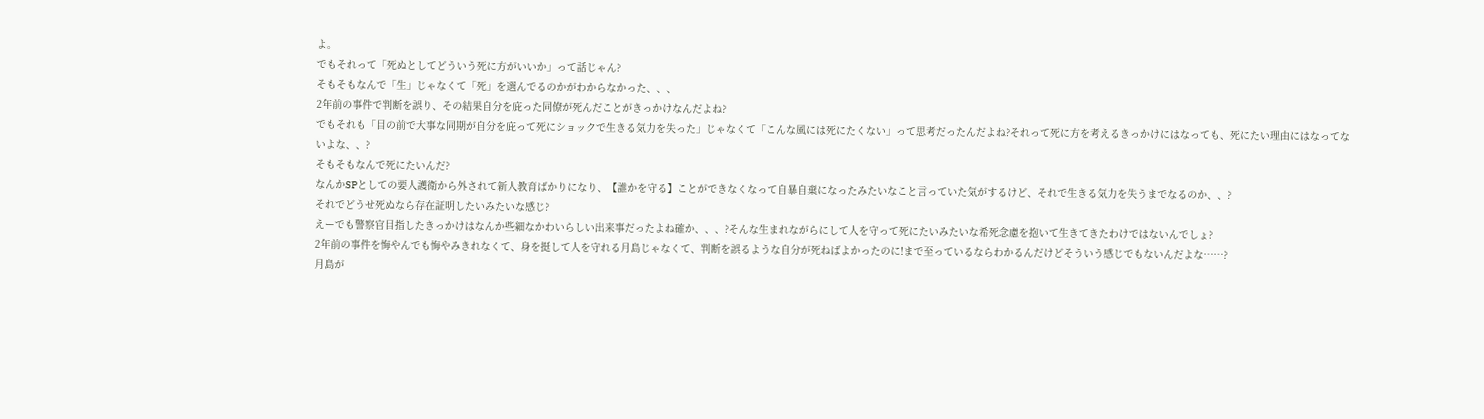よ。
でもそれって「死ぬとしてどういう死に方がいいか」って話じゃん?
そもそもなんで「生」じゃなくて「死」を選んでるのかがわからなかった、、、
2年前の事件で判断を誤り、その結果自分を庇った同僚が死んだことがきっかけなんだよね?
でもそれも「目の前で大事な同期が自分を庇って死にショックで生きる気力を失った」じゃなくて「こんな風には死にたくない」って思考だったんだよね?それって死に方を考えるきっかけにはなっても、死にたい理由にはなってないよな、、?
そもそもなんで死にたいんだ?
なんかSPとしての要人護衛から外されて新人教育ばかりになり、【誰かを守る】ことができなくなって自暴自棄になったみたいなこと言っていた気がするけど、それで生きる気力を失うまでなるのか、、?
それでどうせ死ぬなら存在証明したいみたいな感じ?
えーでも警察官目指したきっかけはなんか些細なかわいらしい出来事だったよね確か、、、?そんな生まれながらにして人を守って死にたいみたいな希死念慮を抱いて生きてきたわけではないんでしょ?
2年前の事件を悔やんでも悔やみきれなくて、身を挺して人を守れる月島じゃなくて、判断を誤るような自分が死ねばよかったのに!まで至っているならわかるんだけどそういう感じでもないんだよな……?
月島が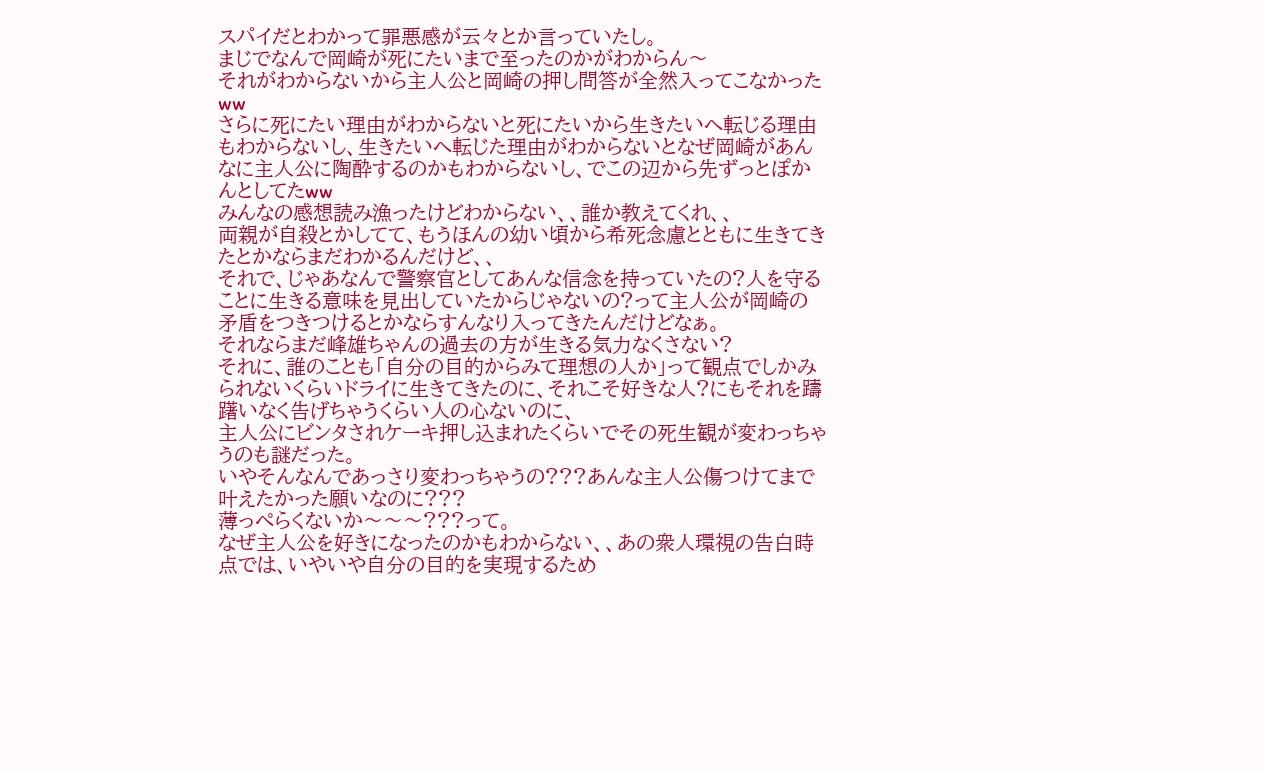スパイだとわかって罪悪感が云々とか言っていたし。
まじでなんで岡崎が死にたいまで至ったのかがわからん〜
それがわからないから主人公と岡崎の押し問答が全然入ってこなかったww
さらに死にたい理由がわからないと死にたいから生きたいへ転じる理由もわからないし、生きたいへ転じた理由がわからないとなぜ岡崎があんなに主人公に陶酔するのかもわからないし、でこの辺から先ずっとぽかんとしてたww
みんなの感想読み漁ったけどわからない、、誰か教えてくれ、、
両親が自殺とかしてて、もうほんの幼い頃から希死念慮とともに生きてきたとかならまだわかるんだけど、、
それで、じゃあなんで警察官としてあんな信念を持っていたの?人を守ることに生きる意味を見出していたからじゃないの?って主人公が岡崎の矛盾をつきつけるとかならすんなり入ってきたんだけどなぁ。
それならまだ峰雄ちゃんの過去の方が生きる気力なくさない?
それに、誰のことも「自分の目的からみて理想の人か」って観点でしかみられないくらいドライに生きてきたのに、それこそ好きな人?にもそれを躊躇いなく告げちゃうくらい人の心ないのに、
主人公にビンタされケーキ押し込まれたくらいでその死生観が変わっちゃうのも謎だった。
いやそんなんであっさり変わっちゃうの???あんな主人公傷つけてまで叶えたかった願いなのに???
薄っぺらくないか〜〜〜???って。
なぜ主人公を好きになったのかもわからない、、あの衆人環視の告白時点では、いやいや自分の目的を実現するため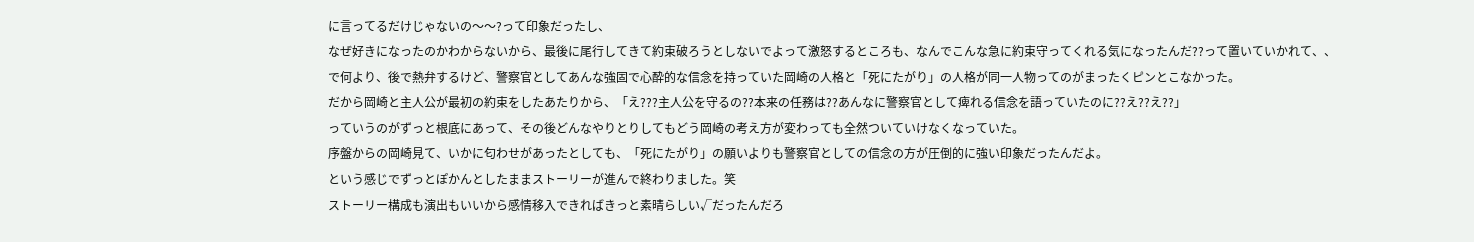に言ってるだけじゃないの〜〜?って印象だったし、
なぜ好きになったのかわからないから、最後に尾行してきて約束破ろうとしないでよって激怒するところも、なんでこんな急に約束守ってくれる気になったんだ??って置いていかれて、、
で何より、後で熱弁するけど、警察官としてあんな強固で心酔的な信念を持っていた岡崎の人格と「死にたがり」の人格が同一人物ってのがまったくピンとこなかった。
だから岡崎と主人公が最初の約束をしたあたりから、「え???主人公を守るの??本来の任務は??あんなに警察官として痺れる信念を語っていたのに??え??え??」
っていうのがずっと根底にあって、その後どんなやりとりしてもどう岡崎の考え方が変わっても全然ついていけなくなっていた。
序盤からの岡崎見て、いかに匂わせがあったとしても、「死にたがり」の願いよりも警察官としての信念の方が圧倒的に強い印象だったんだよ。
という感じでずっとぽかんとしたままストーリーが進んで終わりました。笑
ストーリー構成も演出もいいから感情移入できればきっと素晴らしい√だったんだろ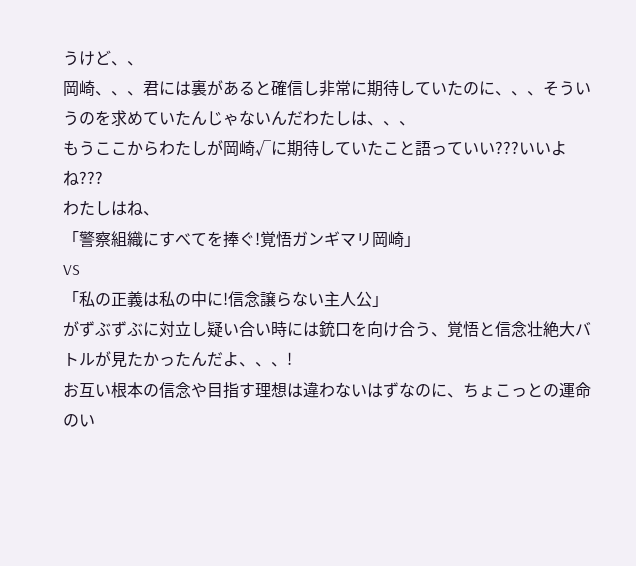うけど、、
岡崎、、、君には裏があると確信し非常に期待していたのに、、、そういうのを求めていたんじゃないんだわたしは、、、
もうここからわたしが岡崎√に期待していたこと語っていい???いいよね???
わたしはね、
「警察組織にすべてを捧ぐ!覚悟ガンギマリ岡崎」
VS
「私の正義は私の中に!信念譲らない主人公」
がずぶずぶに対立し疑い合い時には銃口を向け合う、覚悟と信念壮絶大バトルが見たかったんだよ、、、!
お互い根本の信念や目指す理想は違わないはずなのに、ちょこっとの運命のい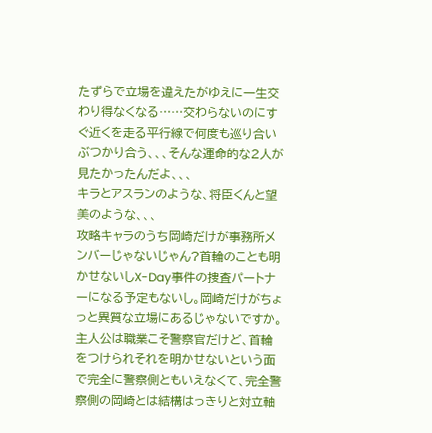たずらで立場を違えたがゆえに一生交わり得なくなる……交わらないのにすぐ近くを走る平行線で何度も巡り合いぶつかり合う、、、そんな運命的な2人が見たかったんだよ、、、
キラとアスランのような、将臣くんと望美のような、、、
攻略キャラのうち岡崎だけが事務所メンバーじゃないじゃん?首輪のことも明かせないしX-Day事件の捜査パートナーになる予定もないし。岡崎だけがちょっと異質な立場にあるじゃないですか。
主人公は職業こそ警察官だけど、首輪をつけられそれを明かせないという面で完全に警察側ともいえなくて、完全警察側の岡崎とは結構はっきりと対立軸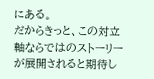にある。
だからきっと、この対立軸ならではのストーリーが展開されると期待し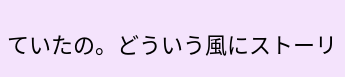ていたの。どういう風にストーリ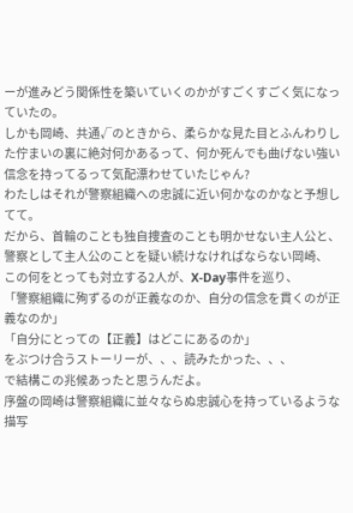ーが進みどう関係性を築いていくのかがすごくすごく気になっていたの。
しかも岡崎、共通√のときから、柔らかな見た目とふんわりした佇まいの裏に絶対何かあるって、何か死んでも曲げない強い信念を持ってるって気配漂わせていたじゃん?
わたしはそれが警察組織への忠誠に近い何かなのかなと予想してて。
だから、首輪のことも独自捜査のことも明かせない主人公と、
警察として主人公のことを疑い続けなければならない岡崎、
この何をとっても対立する2人が、X-Day事件を巡り、
「警察組織に殉ずるのが正義なのか、自分の信念を貫くのが正義なのか」
「自分にとっての【正義】はどこにあるのか」
をぶつけ合うストーリーが、、、読みたかった、、、
で結構この兆候あったと思うんだよ。
序盤の岡崎は警察組織に並々ならぬ忠誠心を持っているような描写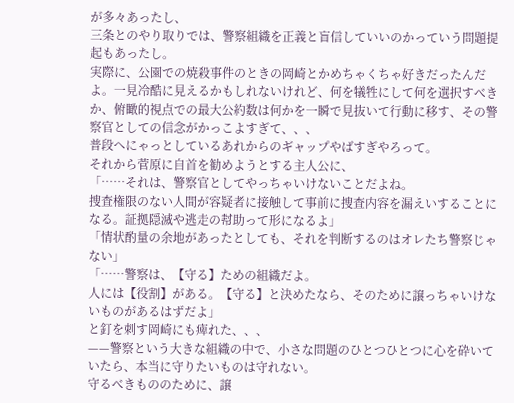が多々あったし、
三条とのやり取りでは、警察組織を正義と盲信していいのかっていう問題提起もあったし。
実際に、公園での焼殺事件のときの岡崎とかめちゃくちゃ好きだったんだよ。一見冷酷に見えるかもしれないけれど、何を犠牲にして何を選択すべきか、俯瞰的視点での最大公約数は何かを一瞬で見抜いて行動に移す、その警察官としての信念がかっこよすぎて、、、
普段へにゃっとしているあれからのギャップやばすぎやろって。
それから菅原に自首を勧めようとする主人公に、
「……それは、警察官としてやっちゃいけないことだよね。
捜査権限のない人間が容疑者に接触して事前に捜査内容を漏えいすることになる。証拠隠滅や逃走の幇助って形になるよ」
「情状酌量の余地があったとしても、それを判断するのはオレたち警察じゃない」
「……警察は、【守る】ための組織だよ。
人には【役割】がある。【守る】と決めたなら、そのために譲っちゃいけないものがあるはずだよ」
と釘を刺す岡崎にも痺れた、、、
——警察という大きな組織の中で、小さな問題のひとつひとつに心を砕いていたら、本当に守りたいものは守れない。
守るべきもののために、譲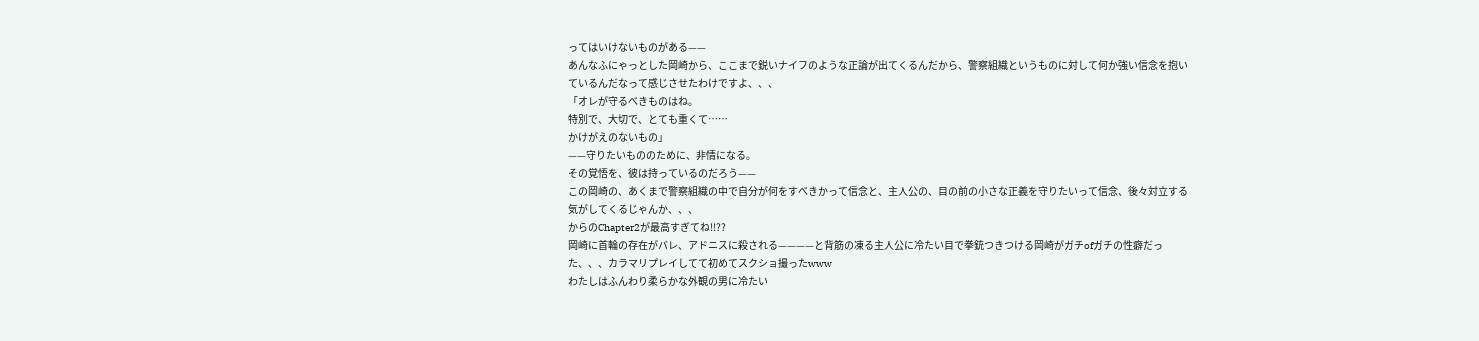ってはいけないものがある——
あんなふにゃっとした岡崎から、ここまで鋭いナイフのような正論が出てくるんだから、警察組織というものに対して何か強い信念を抱いているんだなって感じさせたわけですよ、、、
「オレが守るべきものはね。
特別で、大切で、とても重くて……
かけがえのないもの」
——守りたいもののために、非情になる。
その覚悟を、彼は持っているのだろう——
この岡崎の、あくまで警察組織の中で自分が何をすべきかって信念と、主人公の、目の前の小さな正義を守りたいって信念、後々対立する気がしてくるじゃんか、、、
からのChapter2が最高すぎてね!!??
岡崎に首輪の存在がバレ、アドニスに殺される————と背筋の凍る主人公に冷たい目で拳銃つきつける岡崎がガチofガチの性癖だった、、、カラマリプレイしてて初めてスクショ撮ったwww
わたしはふんわり柔らかな外観の男に冷たい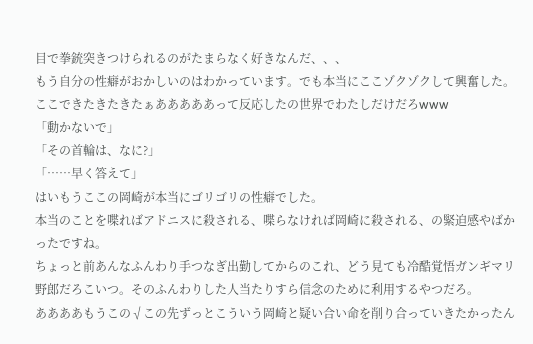目で拳銃突きつけられるのがたまらなく好きなんだ、、、
もう自分の性癖がおかしいのはわかっています。でも本当にここゾクゾクして興奮した。
ここできたきたきたぁあああああって反応したの世界でわたしだけだろwww
「動かないで」
「その首輪は、なに?」
「……早く答えて」
はいもうここの岡崎が本当にゴリゴリの性癖でした。
本当のことを喋ればアドニスに殺される、喋らなければ岡崎に殺される、の緊迫感やばかったですね。
ちょっと前あんなふんわり手つなぎ出勤してからのこれ、どう見ても冷酷覚悟ガンギマリ野郎だろこいつ。そのふんわりした人当たりすら信念のために利用するやつだろ。
ああああもうこの√この先ずっとこういう岡崎と疑い合い命を削り合っていきたかったん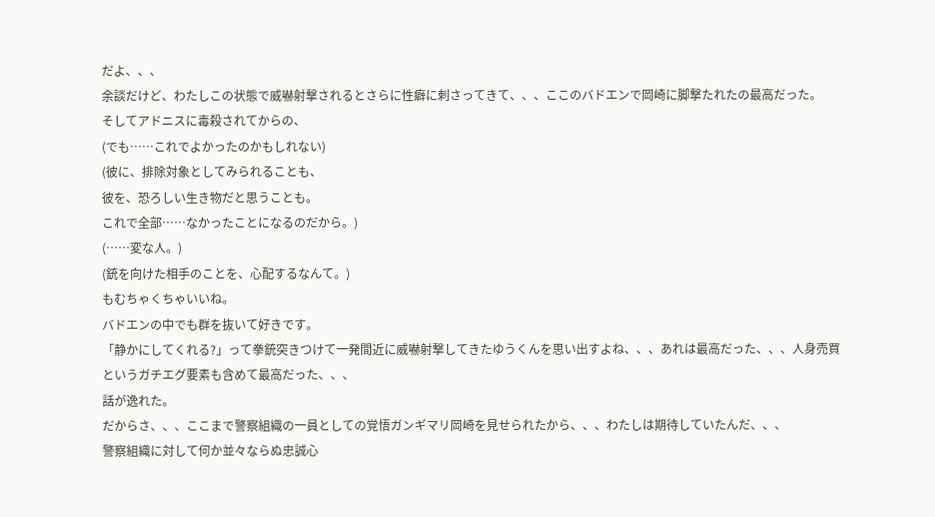だよ、、、
余談だけど、わたしこの状態で威嚇射撃されるとさらに性癖に刺さってきて、、、ここのバドエンで岡崎に脚撃たれたの最高だった。
そしてアドニスに毒殺されてからの、
(でも……これでよかったのかもしれない)
(彼に、排除対象としてみられることも、
彼を、恐ろしい生き物だと思うことも。
これで全部……なかったことになるのだから。)
(……変な人。)
(銃を向けた相手のことを、心配するなんて。)
もむちゃくちゃいいね。
バドエンの中でも群を抜いて好きです。
「静かにしてくれる?」って拳銃突きつけて一発間近に威嚇射撃してきたゆうくんを思い出すよね、、、あれは最高だった、、、人身売買というガチエグ要素も含めて最高だった、、、
話が逸れた。
だからさ、、、ここまで警察組織の一員としての覚悟ガンギマリ岡崎を見せられたから、、、わたしは期待していたんだ、、、
警察組織に対して何か並々ならぬ忠誠心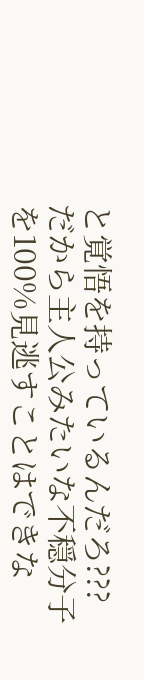と覚悟を持っているんだろ???だから主人公みたいな不穏分子を100%見逃すことはできな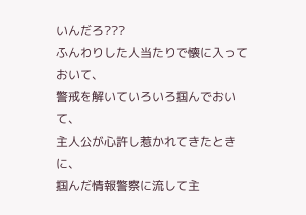いんだろ???
ふんわりした人当たりで懐に入っておいて、
警戒を解いていろいろ掴んでおいて、
主人公が心許し惹かれてきたときに、
掴んだ情報警察に流して主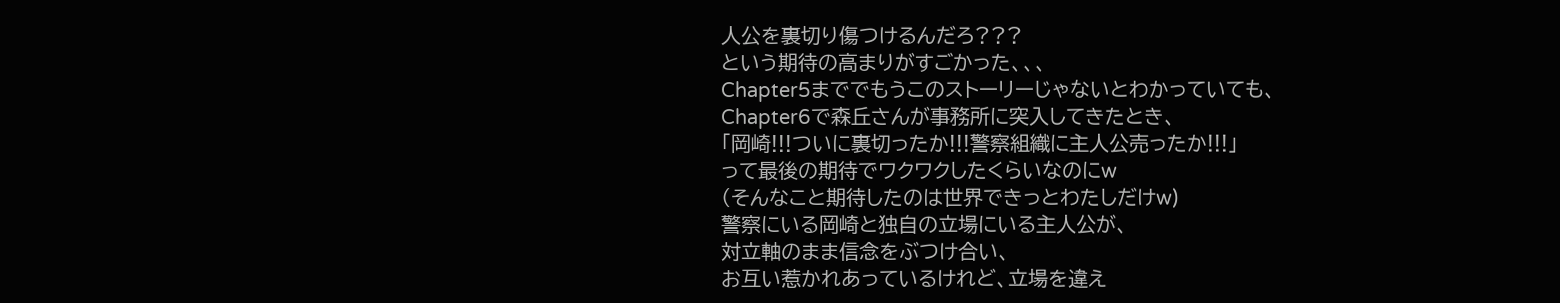人公を裏切り傷つけるんだろ???
という期待の高まりがすごかった、、、
Chapter5まででもうこのストーリーじゃないとわかっていても、Chapter6で森丘さんが事務所に突入してきたとき、
「岡崎!!!ついに裏切ったか!!!警察組織に主人公売ったか!!!」
って最後の期待でワクワクしたくらいなのにw
(そんなこと期待したのは世界できっとわたしだけw)
警察にいる岡崎と独自の立場にいる主人公が、
対立軸のまま信念をぶつけ合い、
お互い惹かれあっているけれど、立場を違え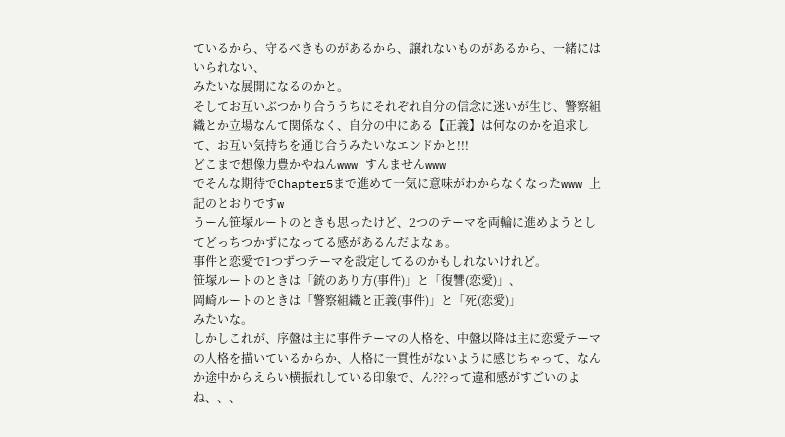ているから、守るべきものがあるから、譲れないものがあるから、一緒にはいられない、
みたいな展開になるのかと。
そしてお互いぶつかり合ううちにそれぞれ自分の信念に迷いが生じ、警察組織とか立場なんて関係なく、自分の中にある【正義】は何なのかを追求して、お互い気持ちを通じ合うみたいなエンドかと!!!
どこまで想像力豊かやねんwww すんませんwww
でそんな期待でChapter5まで進めて一気に意味がわからなくなったwww 上記のとおりですw
うーん笹塚ルートのときも思ったけど、2つのテーマを両輪に進めようとしてどっちつかずになってる感があるんだよなぁ。
事件と恋愛で1つずつテーマを設定してるのかもしれないけれど。
笹塚ルートのときは「銃のあり方(事件)」と「復讐(恋愛)」、
岡崎ルートのときは「警察組織と正義(事件)」と「死(恋愛)」
みたいな。
しかしこれが、序盤は主に事件テーマの人格を、中盤以降は主に恋愛テーマの人格を描いているからか、人格に一貫性がないように感じちゃって、なんか途中からえらい横振れしている印象で、ん???って違和感がすごいのよね、、、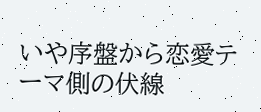いや序盤から恋愛テーマ側の伏線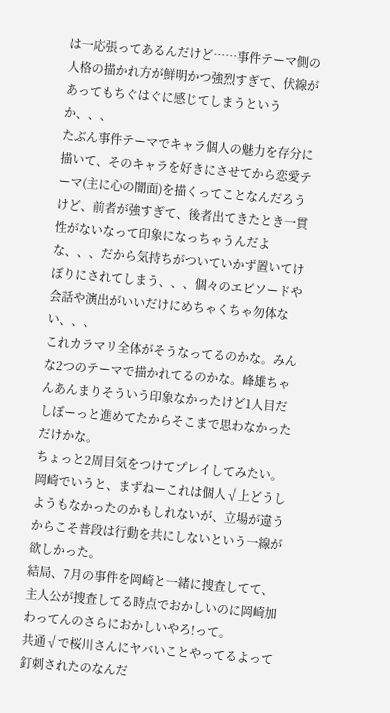は一応張ってあるんだけど……事件テーマ側の人格の描かれ方が鮮明かつ強烈すぎて、伏線があってもちぐはぐに感じてしまうというか、、、
たぶん事件テーマでキャラ個人の魅力を存分に描いて、そのキャラを好きにさせてから恋愛テーマ(主に心の闇面)を描くってことなんだろうけど、前者が強すぎて、後者出てきたとき一貫性がないなって印象になっちゃうんだよな、、、だから気持ちがついていかず置いてけぼりにされてしまう、、、個々のエピソードや会話や演出がいいだけにめちゃくちゃ勿体ない、、、
これカラマリ全体がそうなってるのかな。みんな2つのテーマで描かれてるのかな。峰雄ちゃんあんまりそういう印象なかったけど1人目だしぼーっと進めてたからそこまで思わなかっただけかな。
ちょっと2周目気をつけてプレイしてみたい。
岡崎でいうと、まずねーこれは個人√上どうしようもなかったのかもしれないが、立場が違うからこそ普段は行動を共にしないという一線が欲しかった。
結局、7月の事件を岡崎と一緒に捜査してて、主人公が捜査してる時点でおかしいのに岡崎加わってんのさらにおかしいやろ!って。
共通√で桜川さんにヤバいことやってるよって釘刺されたのなんだ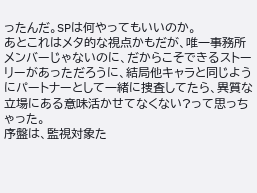ったんだ。SPは何やってもいいのか。
あとこれはメタ的な視点かもだが、唯一事務所メンバーじゃないのに、だからこそできるストーリーがあっただろうに、結局他キャラと同じようにパートナーとして一緒に捜査してたら、異質な立場にある意味活かせてなくない?って思っちゃった。
序盤は、監視対象た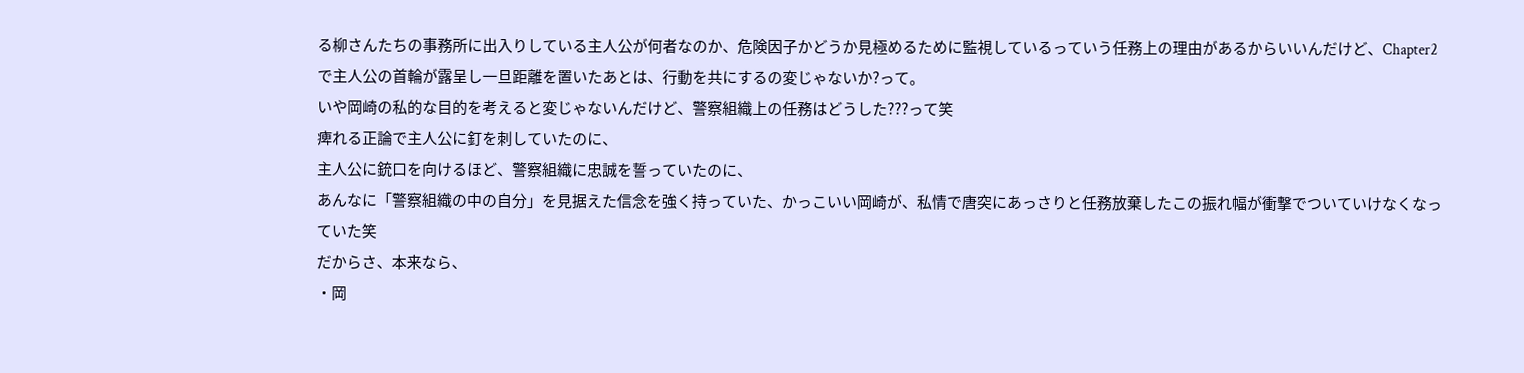る柳さんたちの事務所に出入りしている主人公が何者なのか、危険因子かどうか見極めるために監視しているっていう任務上の理由があるからいいんだけど、Chapter2で主人公の首輪が露呈し一旦距離を置いたあとは、行動を共にするの変じゃないか?って。
いや岡崎の私的な目的を考えると変じゃないんだけど、警察組織上の任務はどうした???って笑
痺れる正論で主人公に釘を刺していたのに、
主人公に銃口を向けるほど、警察組織に忠誠を誓っていたのに、
あんなに「警察組織の中の自分」を見据えた信念を強く持っていた、かっこいい岡崎が、私情で唐突にあっさりと任務放棄したこの振れ幅が衝撃でついていけなくなっていた笑
だからさ、本来なら、
・岡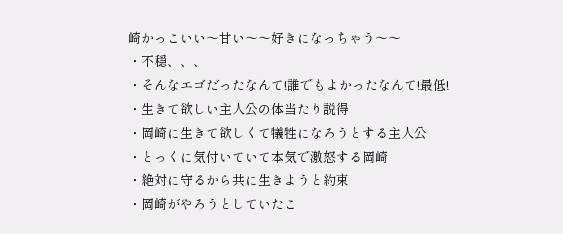崎かっこいい〜甘い〜〜好きになっちゃう〜〜
・不穏、、、
・そんなエゴだったなんて!誰でもよかったなんて!最低!
・生きて欲しい主人公の体当たり説得
・岡崎に生きて欲しくて犠牲になろうとする主人公
・とっくに気付いていて本気で激怒する岡崎
・絶対に守るから共に生きようと約束
・岡崎がやろうとしていたこ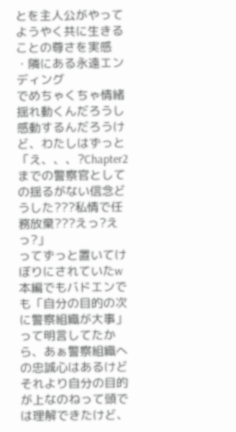とを主人公がやってようやく共に生きることの尊さを実感
・隣にある永遠エンディング
でめちゃくちゃ情緒揺れ動くんだろうし感動するんだろうけど、わたしはずっと
「え、、、?Chapter2までの警察官としての揺るがない信念どうした???私情で任務放棄???えっ?えっ?」
ってずっと置いてけぼりにされていたw
本編でもバドエンでも「自分の目的の次に警察組織が大事」って明言してたから、あぁ警察組織への忠誠心はあるけどそれより自分の目的が上なのねって頭では理解できたけど、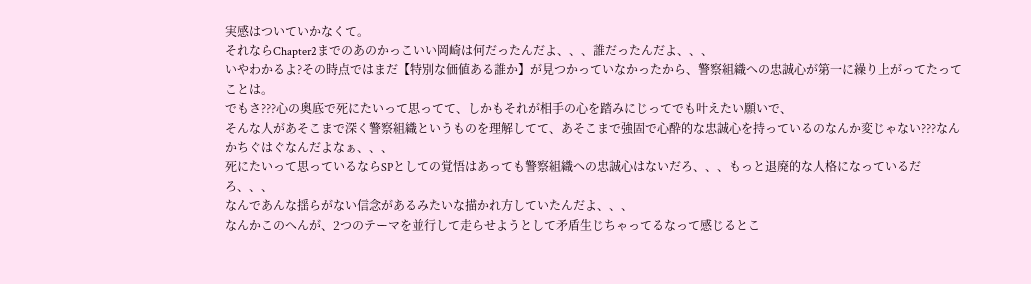実感はついていかなくて。
それならChapter2までのあのかっこいい岡崎は何だったんだよ、、、誰だったんだよ、、、
いやわかるよ?その時点ではまだ【特別な価値ある誰か】が見つかっていなかったから、警察組織への忠誠心が第一に繰り上がってたってことは。
でもさ???心の奥底で死にたいって思ってて、しかもそれが相手の心を踏みにじってでも叶えたい願いで、
そんな人があそこまで深く警察組織というものを理解してて、あそこまで強固で心酔的な忠誠心を持っているのなんか変じゃない???なんかちぐはぐなんだよなぁ、、、
死にたいって思っているならSPとしての覚悟はあっても警察組織への忠誠心はないだろ、、、もっと退廃的な人格になっているだろ、、、
なんであんな揺らがない信念があるみたいな描かれ方していたんだよ、、、
なんかこのへんが、2つのテーマを並行して走らせようとして矛盾生じちゃってるなって感じるとこ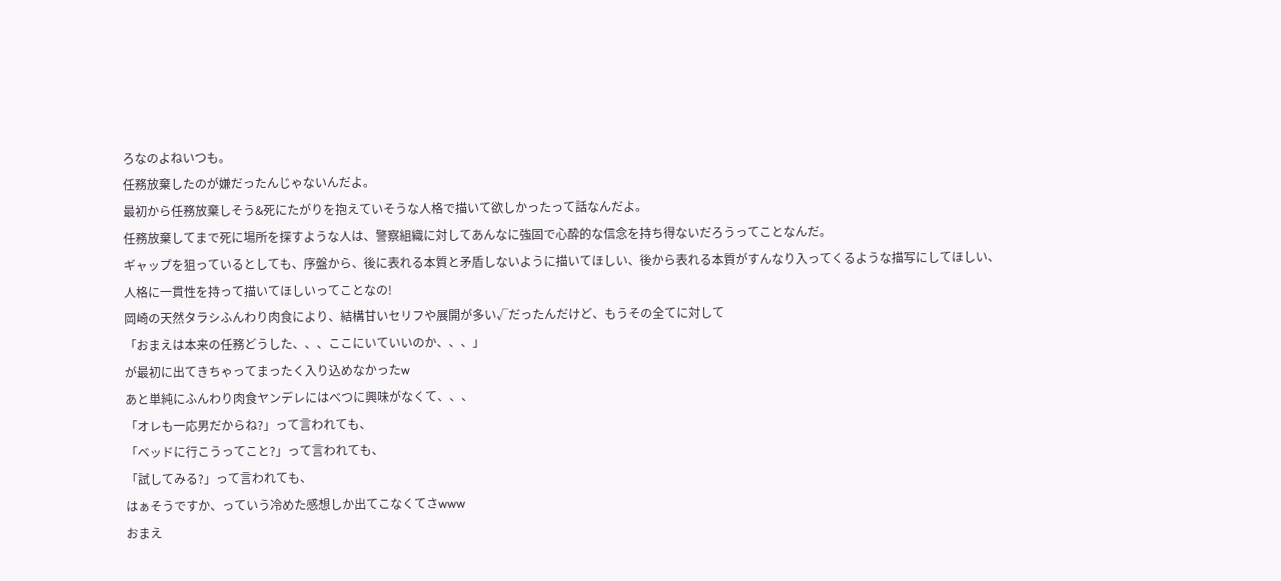ろなのよねいつも。
任務放棄したのが嫌だったんじゃないんだよ。
最初から任務放棄しそう&死にたがりを抱えていそうな人格で描いて欲しかったって話なんだよ。
任務放棄してまで死に場所を探すような人は、警察組織に対してあんなに強固で心酔的な信念を持ち得ないだろうってことなんだ。
ギャップを狙っているとしても、序盤から、後に表れる本質と矛盾しないように描いてほしい、後から表れる本質がすんなり入ってくるような描写にしてほしい、
人格に一貫性を持って描いてほしいってことなの!
岡崎の天然タラシふんわり肉食により、結構甘いセリフや展開が多い√だったんだけど、もうその全てに対して
「おまえは本来の任務どうした、、、ここにいていいのか、、、」
が最初に出てきちゃってまったく入り込めなかったw
あと単純にふんわり肉食ヤンデレにはべつに興味がなくて、、、
「オレも一応男だからね?」って言われても、
「ベッドに行こうってこと?」って言われても、
「試してみる?」って言われても、
はぁそうですか、っていう冷めた感想しか出てこなくてさwww
おまえ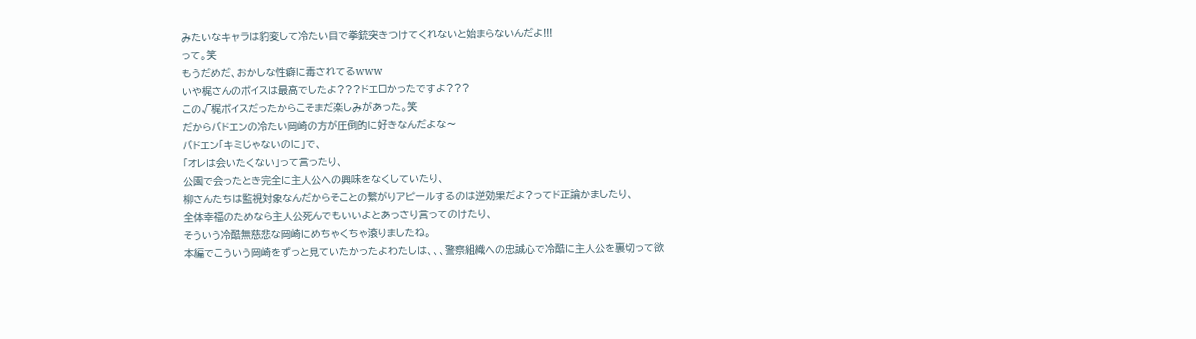みたいなキャラは豹変して冷たい目で拳銃突きつけてくれないと始まらないんだよ!!!
って。笑
もうだめだ、おかしな性癖に毒されてるwww
いや梶さんのボイスは最高でしたよ???ドエロかったですよ???
この√梶ボイスだったからこそまだ楽しみがあった。笑
だからバドエンの冷たい岡崎の方が圧倒的に好きなんだよな〜
バドエン「キミじゃないのに」で、
「オレは会いたくない」って言ったり、
公園で会ったとき完全に主人公への興味をなくしていたり、
柳さんたちは監視対象なんだからそことの繋がりアピールするのは逆効果だよ?ってド正論かましたり、
全体幸福のためなら主人公死んでもいいよとあっさり言ってのけたり、
そういう冷酷無慈悲な岡崎にめちゃくちゃ滾りましたね。
本編でこういう岡崎をずっと見ていたかったよわたしは、、、警察組織への忠誠心で冷酷に主人公を裏切って欲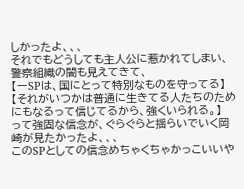しかったよ、、、
それでもどうしても主人公に惹かれてしまい、警察組織の闇も見えてきて、
【ーSPは、国にとって特別なものを守ってる】
【それがいつかは普通に生きてる人たちのためにもなるって信じてるから、強くいられる。】
って強固な信念が、ぐらぐらと揺らいでいく岡崎が見たかったよ、、、
このSPとしての信念めちゃくちゃかっこいいや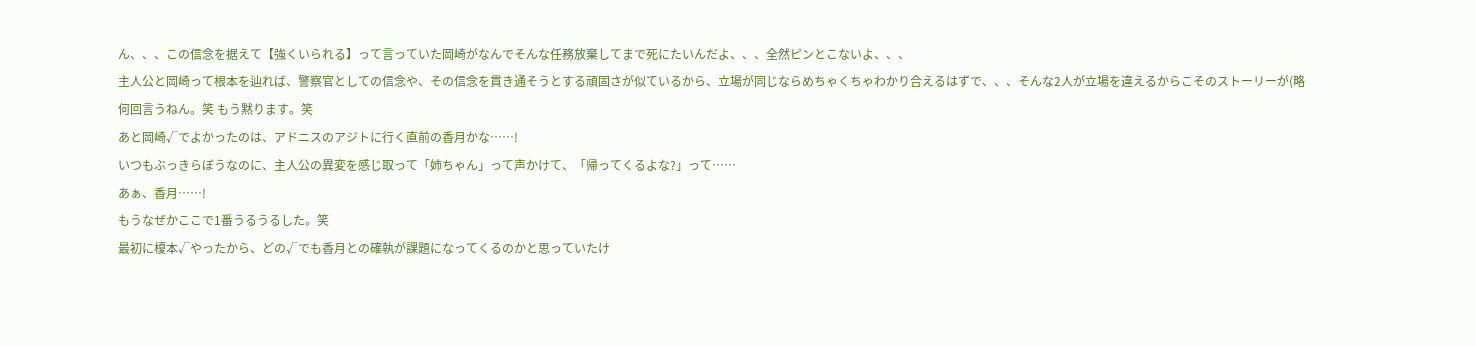ん、、、この信念を据えて【強くいられる】って言っていた岡崎がなんでそんな任務放棄してまで死にたいんだよ、、、全然ピンとこないよ、、、
主人公と岡崎って根本を辿れば、警察官としての信念や、その信念を貫き通そうとする頑固さが似ているから、立場が同じならめちゃくちゃわかり合えるはずで、、、そんな2人が立場を違えるからこそのストーリーが(略
何回言うねん。笑 もう黙ります。笑
あと岡崎√でよかったのは、アドニスのアジトに行く直前の香月かな……!
いつもぶっきらぼうなのに、主人公の異変を感じ取って「姉ちゃん」って声かけて、「帰ってくるよな?」って……
あぁ、香月……!
もうなぜかここで1番うるうるした。笑
最初に榎本√やったから、どの√でも香月との確執が課題になってくるのかと思っていたけ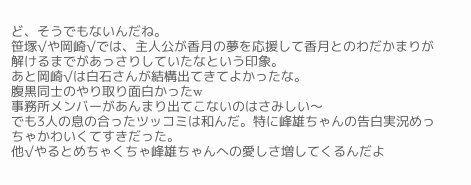ど、そうでもないんだね。
笹塚√や岡崎√では、主人公が香月の夢を応援して香月とのわだかまりが解けるまでがあっさりしていたなという印象。
あと岡崎√は白石さんが結構出てきてよかったな。
腹黒同士のやり取り面白かったw
事務所メンバーがあんまり出てこないのはさみしい〜
でも3人の息の合ったツッコミは和んだ。特に峰雄ちゃんの告白実況めっちゃかわいくてすきだった。
他√やるとめちゃくちゃ峰雄ちゃんへの愛しさ増してくるんだよ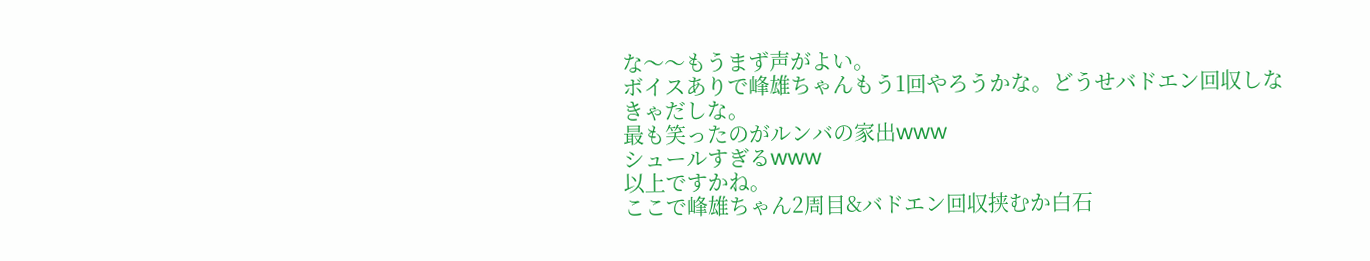な〜〜もうまず声がよい。
ボイスありで峰雄ちゃんもう1回やろうかな。どうせバドエン回収しなきゃだしな。
最も笑ったのがルンバの家出www
シュールすぎるwww
以上ですかね。
ここで峰雄ちゃん2周目&バドエン回収挟むか白石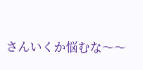さんいくか悩むな〜〜